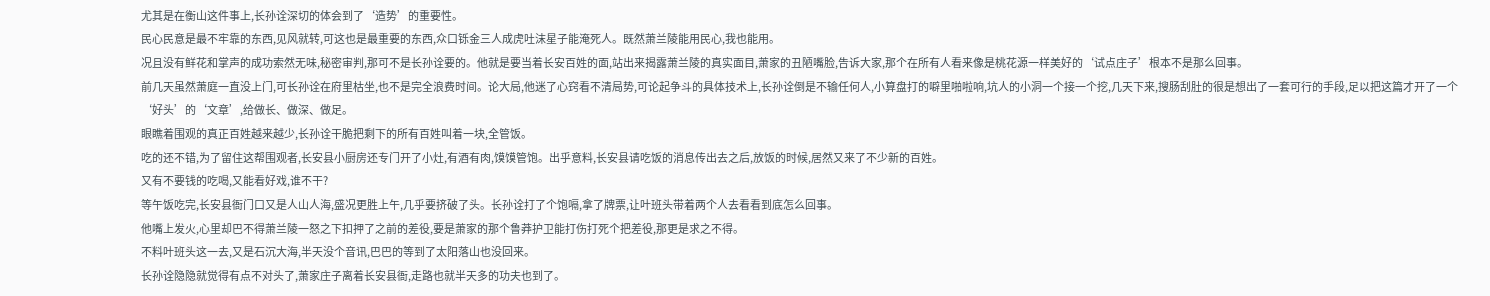尤其是在衡山这件事上,长孙诠深切的体会到了‘造势’的重要性。
民心民意是最不牢靠的东西,见风就转,可这也是最重要的东西,众口铄金三人成虎吐沫星子能淹死人。既然萧兰陵能用民心,我也能用。
况且没有鲜花和掌声的成功索然无味,秘密审判,那可不是长孙诠要的。他就是要当着长安百姓的面,站出来揭露萧兰陵的真实面目,萧家的丑陋嘴脸,告诉大家,那个在所有人看来像是桃花源一样美好的‘试点庄子’根本不是那么回事。
前几天虽然萧庭一直没上门,可长孙诠在府里枯坐,也不是完全浪费时间。论大局,他迷了心窍看不清局势,可论起争斗的具体技术上,长孙诠倒是不输任何人,小算盘打的噼里啪啦响,坑人的小洞一个接一个挖,几天下来,搜肠刮肚的很是想出了一套可行的手段,足以把这篇才开了一个‘好头’的‘文章’,给做长、做深、做足。
眼瞧着围观的真正百姓越来越少,长孙诠干脆把剩下的所有百姓叫着一块,全管饭。
吃的还不错,为了留住这帮围观者,长安县小厨房还专门开了小灶,有酒有肉,馍馍管饱。出乎意料,长安县请吃饭的消息传出去之后,放饭的时候,居然又来了不少新的百姓。
又有不要钱的吃喝,又能看好戏,谁不干?
等午饭吃完,长安县衙门口又是人山人海,盛况更胜上午,几乎要挤破了头。长孙诠打了个饱嗝,拿了牌票,让叶班头带着两个人去看看到底怎么回事。
他嘴上发火,心里却巴不得萧兰陵一怒之下扣押了之前的差役,要是萧家的那个鲁莽护卫能打伤打死个把差役,那更是求之不得。
不料叶班头这一去,又是石沉大海,半天没个音讯,巴巴的等到了太阳落山也没回来。
长孙诠隐隐就觉得有点不对头了,萧家庄子离着长安县衙,走路也就半天多的功夫也到了。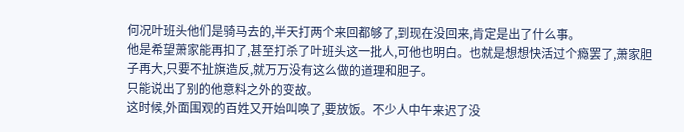何况叶班头他们是骑马去的,半天打两个来回都够了,到现在没回来,肯定是出了什么事。
他是希望萧家能再扣了,甚至打杀了叶班头这一批人,可他也明白。也就是想想快活过个瘾罢了,萧家胆子再大,只要不扯旗造反,就万万没有这么做的道理和胆子。
只能说出了别的他意料之外的变故。
这时候,外面围观的百姓又开始叫唤了,要放饭。不少人中午来迟了没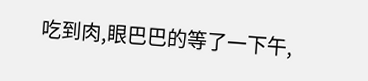吃到肉,眼巴巴的等了一下午,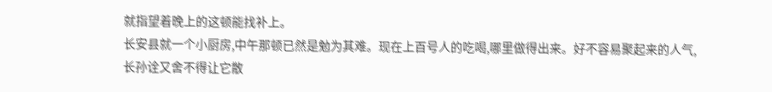就指望着晚上的这顿能找补上。
长安县就一个小厨房,中午那顿已然是勉为其难。现在上百号人的吃喝,哪里做得出来。好不容易聚起来的人气,长孙诠又舍不得让它散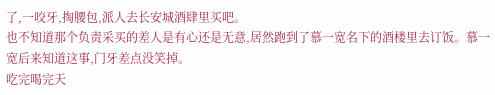了,一咬牙,掏腰包,派人去长安城酒肆里买吧。
也不知道那个负责采买的差人是有心还是无意,居然跑到了慕一宽名下的酒楼里去订饭。慕一宽后来知道这事,门牙差点没笑掉。
吃完喝完天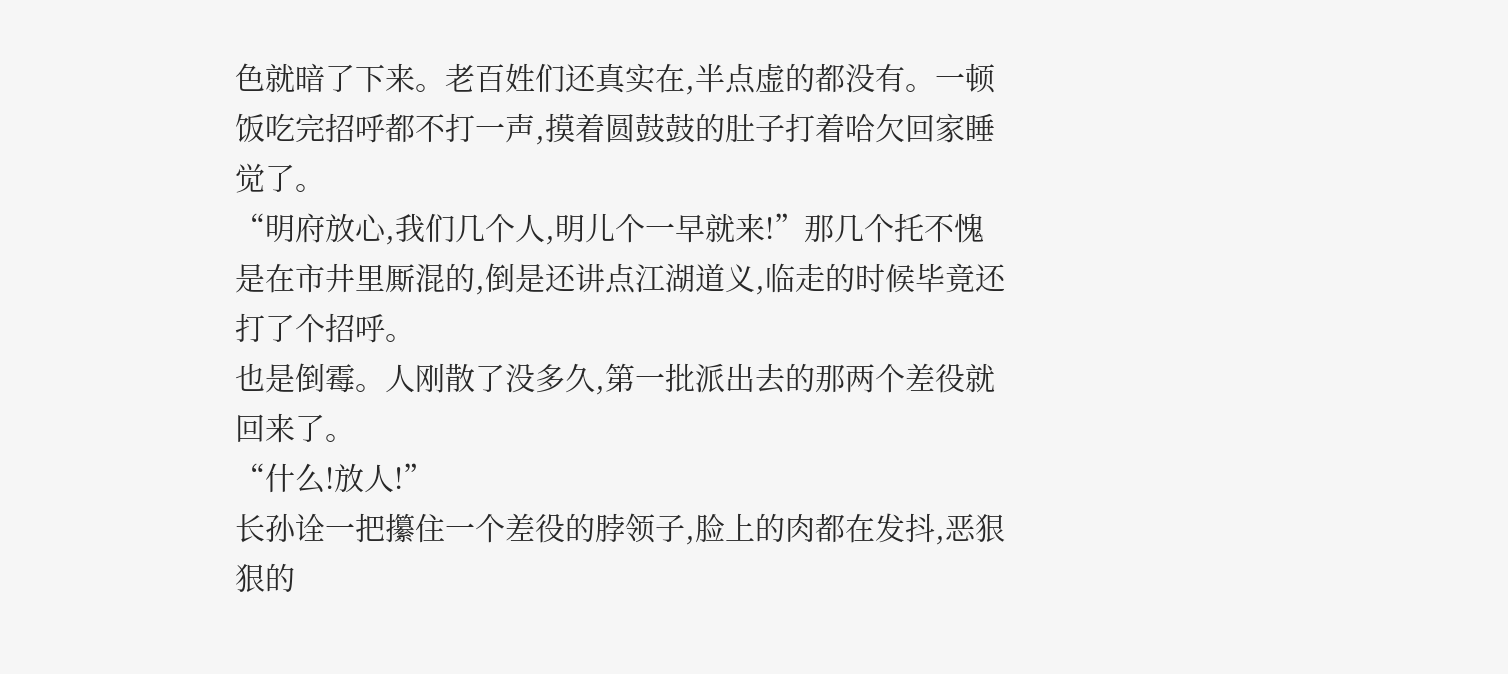色就暗了下来。老百姓们还真实在,半点虚的都没有。一顿饭吃完招呼都不打一声,摸着圆鼓鼓的肚子打着哈欠回家睡觉了。
“明府放心,我们几个人,明儿个一早就来!”那几个托不愧是在市井里厮混的,倒是还讲点江湖道义,临走的时候毕竟还打了个招呼。
也是倒霉。人刚散了没多久,第一批派出去的那两个差役就回来了。
“什么!放人!”
长孙诠一把攥住一个差役的脖领子,脸上的肉都在发抖,恶狠狠的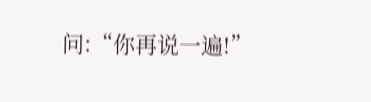问:“你再说一遍!”